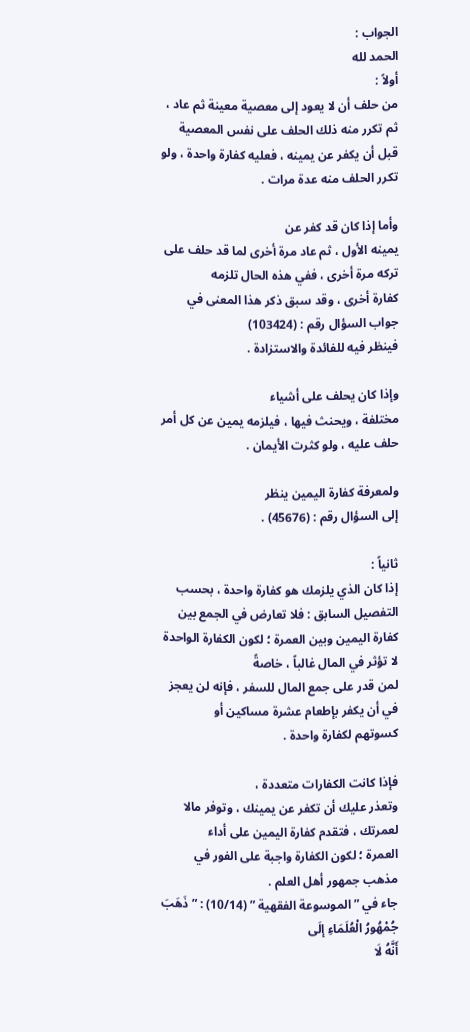الجواب :
الحمد لله
أولاً :
من حلف أن لا يعود إلى معصية معينة ثم عاد ، ثم تكرر منه ذلك الحلف على نفس المعصية
قبل أن يكفر عن يمينه ، فعليه كفارة واحدة ، ولو تكرر الحلف منه عدة مرات .

وأما إذا كان قد كفر عن
يمينه الأول ، ثم عاد مرة أخرى لما قد حلف على تركه مرة أخرى ، ففي هذه الحال تلزمه
كفارة أخرى ، وقد سبق ذكر هذا المعنى في جواب السؤال رقم : (103424)
فينظر فيه للفائدة والاستزادة .

وإذا كان يحلف على أشياء
مختلفة ، ويحنث فيها ، فيلزمه يمين عن كل أمر حلف عليه ، ولو كثرت الأيمان .

ولمعرفة كفارة اليمين ينظر
إلى السؤال رقم : (45676) .

ثانياً :
إذا كان الذي يلزمك هو كفارة واحدة ، بحسب التفصيل السابق : فلا تعارض في الجمع بين
كفارة اليمين وبين العمرة ؛ لكون الكفارة الواحدة لا تؤثر في المال غالباً ، خاصةً
لمن قدر على جمع المال للسفر ، فإنه لن يعجز في أن يكفر بإطعام عشرة مساكين أو
كسوتهم لكفارة واحدة .

فإذا كانت الكفارات متعددة ،
وتعذر عليك أن تكفر عن يمينك ، وتوفر مالا لعمرتك ، فتقدم كفارة اليمين على أداء
العمرة ؛ لكون الكفارة واجبة على الفور في مذهب جمهور أهل العلم .
جاء في ” الموسوعة الفقهية ” (10/14) : ” ذَهَبَ جُمْهُورُ الْعُلَمَاءِ إلَى
أَنَّهُ لَا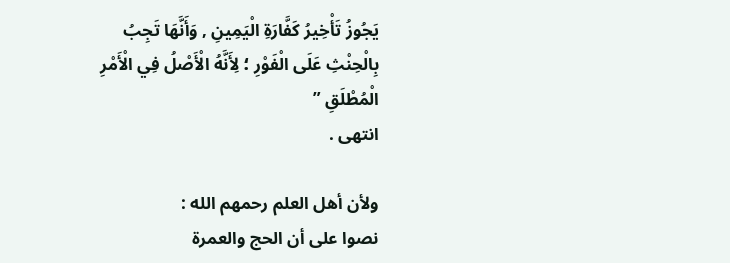يَجُوزُ تَأْخِيرُ كَفَّارَةِ الْيَمِينِ , وَأَنَّهَا تَجِبُ
بِالْحِنْثِ عَلَى الْفَوْرِ ؛ لِأَنَّهُ الْأَصْلُ فِي الْأَمْرِ الْمُطْلَقِ ”
انتهى .

ولأن أهل العلم رحمهم الله :
نصوا على أن الحج والعمرة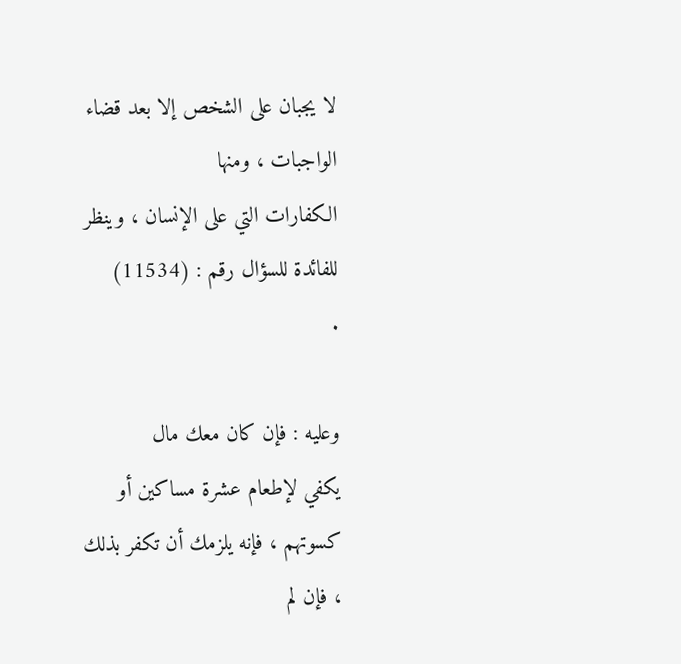لا يجبان على الشخص إلا بعد قضاء الواجبات ، ومنها
الكفارات التي على الإنسان ، وينظر للفائدة للسؤال رقم : (11534)
.

وعليه : فإن كان معك مال
يكفي لإطعام عشرة مساكين أو كسوتهم ، فإنه يلزمك أن تكفر بذلك ، فإن لم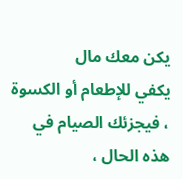يكن معك مال
يكفي للإطعام أو الكسوة ، فيجزئك الصيام في هذه الحال ،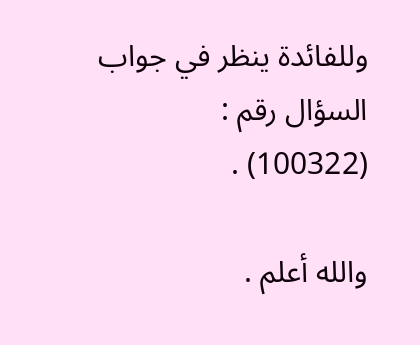وللفائدة ينظر في جواب
السؤال رقم : (100322) .

والله أعلم .